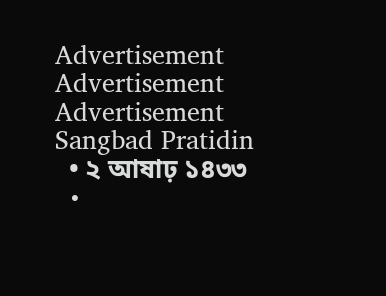Advertisement
Advertisement
Advertisement
Sangbad Pratidin
  • ২ আষাঢ় ১৪৩৩
  •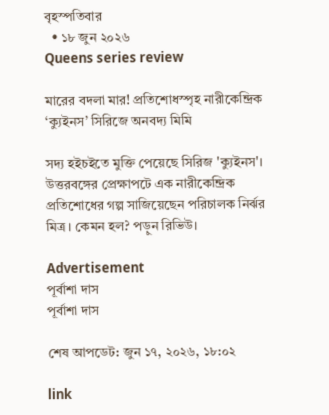বৃহস্পতিবার
  • ১৮ জুন ২০২৬
Queens series review

মারের বদলা মার! প্রতিশোধস্পৃহ নারীকেন্দ্রিক ‘ক্যুইনস’ সিরিজে অনবদ্য মিমি

সদ্য হইচইতে মুক্তি পেয়েছে সিরিজ 'ক্যুইনস'। উত্তরবঙ্গের প্রেক্ষাপটে এক নারীকেন্দ্রিক প্রতিশোধের গল্প সাজিয়েছেন পরিচালক নির্ঝর মিত্র। কেমন হল? পড়ুন রিভিউ।

Advertisement
পূর্বাশা দাস
পূর্বাশা দাস

শেষ আপডেট: জুন ১৭, ২০২৬, ১৮:০২

link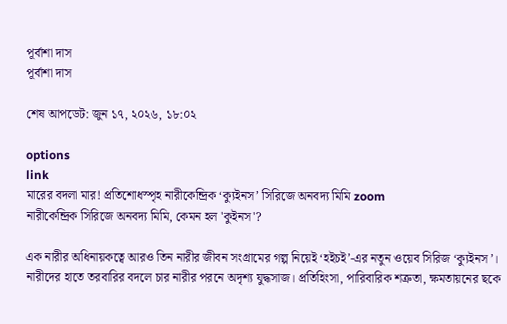পূর্বাশা দাস
পূর্বাশা দাস

শেষ আপডেট: জুন ১৭, ২০২৬, ১৮:০২

options
link
মারের বদলা মার! প্রতিশোধস্পৃহ নারীকেন্দ্রিক ‘ক্যুইনস’ সিরিজে অনবদ্য মিমি zoom
নারীকেন্দ্রিক সিরিজে অনবদ্য মিমি, কেমন হল 'কুইনস'?

এক নারীর অধিনায়কত্বে আরও তিন নারীর জীবন সংগ্রামের গল্প নিয়েই ‘হইচই’-এর নতুন ওয়েব সিরিজ ‘ক্যুইনস’। নারীদের হাতে তরবারির বদলে চার নারীর পরনে অদৃশ্য যুদ্ধসাজ। প্রতিহিংসা, পারিবারিক শত্রুতা, ক্ষমতায়নের ছকে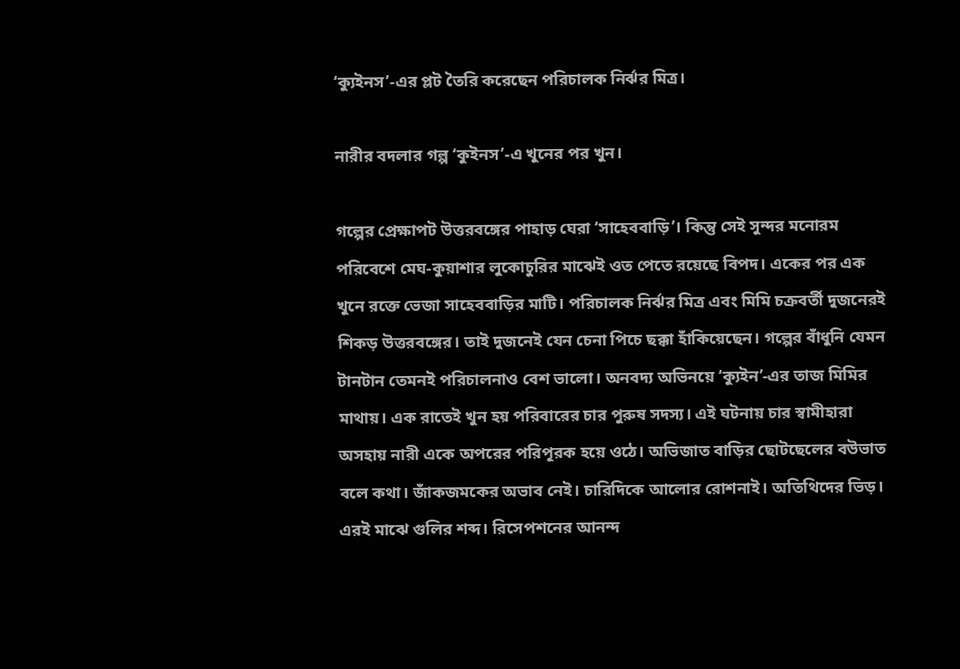‘ক্যুইনস’-এর প্লট তৈরি করেছেন পরিচালক নির্ঝর মিত্র।

নারীর বদলার গল্প ‘কুইনস’-এ খুনের পর খুন।

গল্পের প্রেক্ষাপট উত্তরবঙ্গের পাহাড় ঘেরা ‘সাহেববাড়ি’। কিন্তু সেই সুন্দর মনোরম পরিবেশে মেঘ-কুয়াশার লুকোচুরির মাঝেই ওত পেতে রয়েছে বিপদ। একের পর এক খুনে রক্তে ভেজা সাহেববাড়ির মাটি। পরিচালক নির্ঝর মিত্র এবং মিমি চক্রবর্তী দুজনেরই শিকড় উত্তরবঙ্গের। তাই দুজনেই যেন চেনা পিচে ছক্কা হাঁকিয়েছেন। গল্পের বাঁধুনি যেমন টানটান তেমনই পরিচালনাও বেশ ভালো। অনবদ্য অভিনয়ে ‘ক্যুইন’-এর তাজ মিমির মাথায়। এক রাতেই খুন হয় পরিবারের চার পুরুষ সদস্য। এই ঘটনায় চার স্বামীহারা অসহায় নারী একে অপরের পরিপূরক হয়ে ওঠে। অভিজাত বাড়ির ছোটছেলের বউভাত বলে কথা। জাঁকজমকের অভাব নেই। চারিদিকে আলোর রোশনাই। অতিথিদের ভিড়। এরই মাঝে গুলির শব্দ। রিসেপশনের আনন্দ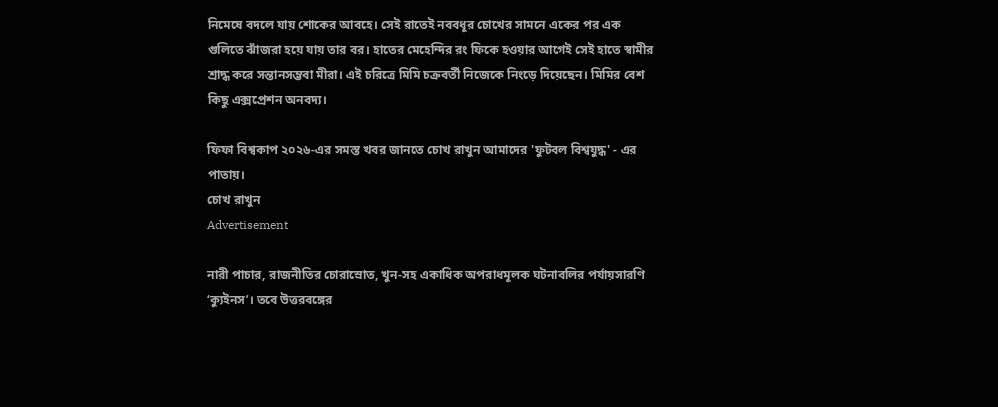নিমেষে বদলে যায় শোকের আবহে। সেই রাতেই নববধূর চোখের সামনে একের পর এক গুলিতে ঝাঁজরা হয়ে যায় তার বর। হাতের মেহেন্দির রং ফিকে হওয়ার আগেই সেই হাতে স্বামীর শ্রাদ্ধ করে সন্তানসম্ভবা মীরা। এই চরিত্রে মিমি চক্রবর্তী নিজেকে নিংড়ে দিয়েছেন। মিমির বেশ কিছু এক্সপ্রেশন অনবদ্য।

ফিফা বিশ্বকাপ ২০২৬-এর সমস্ত খবর জানতে চোখ রাখুন আমাদের 'ফুটবল বিশ্বযুদ্ধ' - এর পাতায়।
চোখ রাখুন
Advertisement

নারী পাচার, রাজনীতির চোরাস্রোত, খুন-সহ একাধিক অপরাধমূলক ঘটনাবলির পর্যায়সারণি ‘ক্যুইনস’। তবে উত্তরবঙ্গের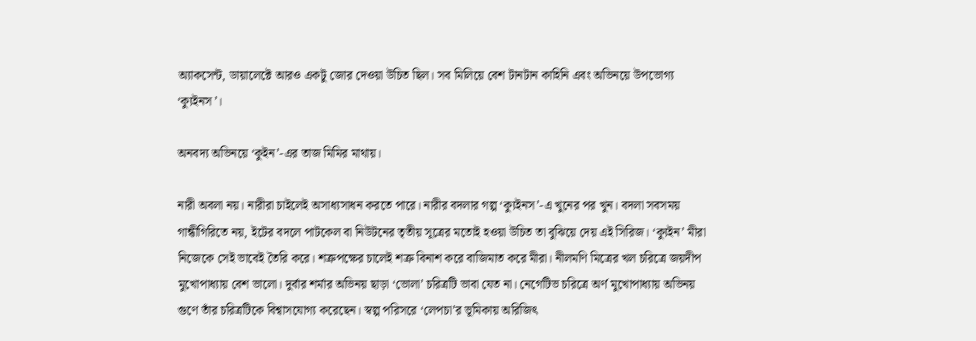অ্যাকসেন্ট, ডায়ালেক্টে আরও একটু জোর দেওয়া উচিত ছিল। সব মিলিয়ে বেশ টানটান কাহিনি এবং অভিনয়ে উপভোগ্য ‘ক্যুইনস’।

অনবদ্য অভিনয়ে ‘কুইন’-এর তাজ মিমির মাথায়।

নারী অবলা নয়। নারীরা চাইলেই অসাধ্যসাধন করতে পারে। নারীর বদলার গল্প ‘ক্যুইনস’-এ খুনের পর খুন। বদলা সবসময় গান্ধীগিরিতে নয়, ইটের বদলে পাটকেল বা নিউটনের তৃতীয় সূত্রের মতোই হওয়া উচিত তা বুঝিয়ে দেয় এই সিরিজ। ‘ক্যুইন’ মীরা নিজেকে সেই ভাবেই তৈরি করে। শত্রুপক্ষের চালেই শত্রু বিনাশ করে বাজিমাত করে মীরা। নীলমণি মিত্রের খল চরিত্রে জয়দীপ মুখোপাধ্যায় বেশ ভালো। দুর্বার শর্মার অভিনয় ছাড়া ‘ভোলা’ চরিত্রটি ভাবা যেত না। নেগেটিভ চরিত্রে অর্ণ মুখোপাধ্যায় অভিনয় গুণে তাঁর চরিত্রটিকে বিশ্বাসযোগ্য করেছেন। স্বল্প পরিসরে ‘লেপচা’র ভূমিকায় অরিজিৎ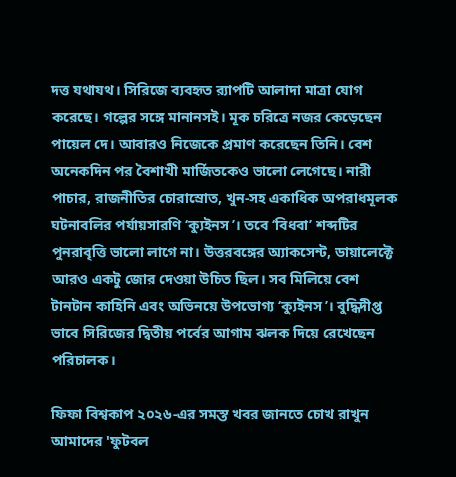দত্ত যথাযথ। সিরিজে ব্যবহৃত র‍্যাপটি আলাদা মাত্রা যোগ করেছে। গল্পের সঙ্গে মানানসই। মূক চরিত্রে নজর কেড়েছেন পায়েল দে। আবারও নিজেকে প্রমাণ করেছেন তিনি। বেশ অনেকদিন পর বৈশাখী মার্জিতকেও ভালো লেগেছে। নারী পাচার, রাজনীতির চোরাস্রোত, খুন-সহ একাধিক অপরাধমূলক ঘটনাবলির পর্যায়সারণি ‘ক্যুইনস’। তবে ‘বিধবা’ শব্দটির পুনরাবৃত্তি ভালো লাগে না। উত্তরবঙ্গের অ্যাকসেন্ট, ডায়ালেক্টে আরও একটু জোর দেওয়া উচিত ছিল। সব মিলিয়ে বেশ টানটান কাহিনি এবং অভিনয়ে উপভোগ্য ‘ক্যুইনস’। বুদ্ধিদীপ্ত ভাবে সিরিজের দ্বিতীয় পর্বের আগাম ঝলক দিয়ে রেখেছেন পরিচালক।

ফিফা বিশ্বকাপ ২০২৬-এর সমস্ত খবর জানতে চোখ রাখুন আমাদের 'ফুটবল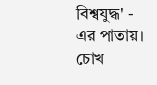বিশ্বযুদ্ধ' - এর পাতায়।
চোখ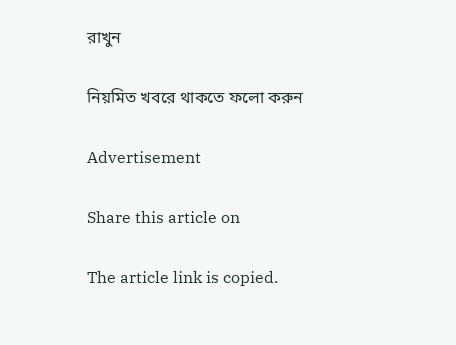রাখুন

নিয়মিত খবরে থাকতে ফলো করুন

Advertisement

Share this article on

The article link is copied.